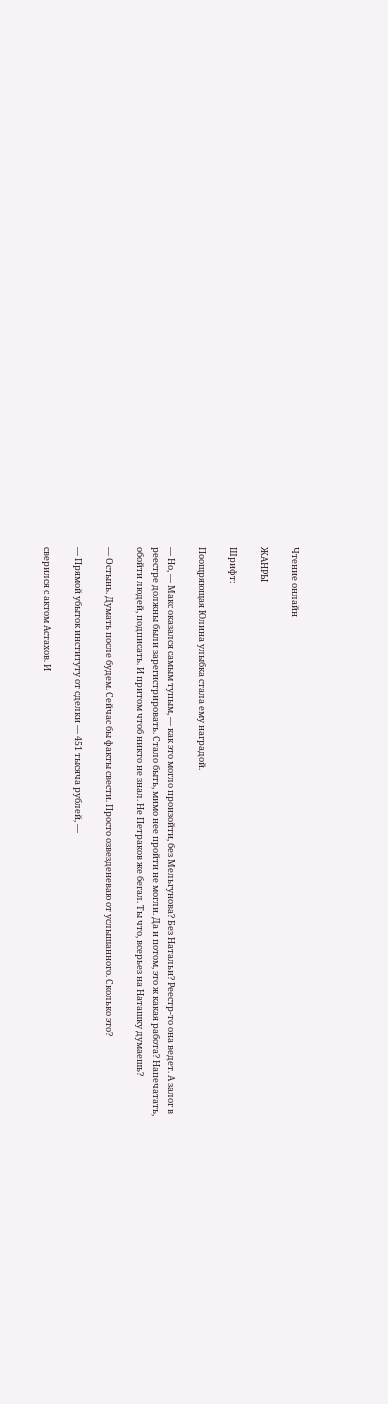Чтение онлайн

ЖАНРЫ

Шрифт:

Поощряющая Юлина улыбка стала ему наградой.

— Но, — Макс оказался самым тупым, — как это могло произойти, без Мельгунова? Без Натальи? Реестр-то она ведет. А залог в реестре должны были зарегистрировать. Стало быть, мимо нее пройти не могли. Да и потом, это ж какая работа? Напечатать, обойти людей, подписать. И притом чтоб никто не знал. Не Петраков же бегал. Ты что, всерьез на Наташку думаешь?

— Остынь. Думать после будем. Сейчас бы факты свести. Просто озвезденеваю от услышанного. Сколько это?

— Прямой убыток институту от сделки — 451 тысяча рублей, —

сверился с актом Астахов. И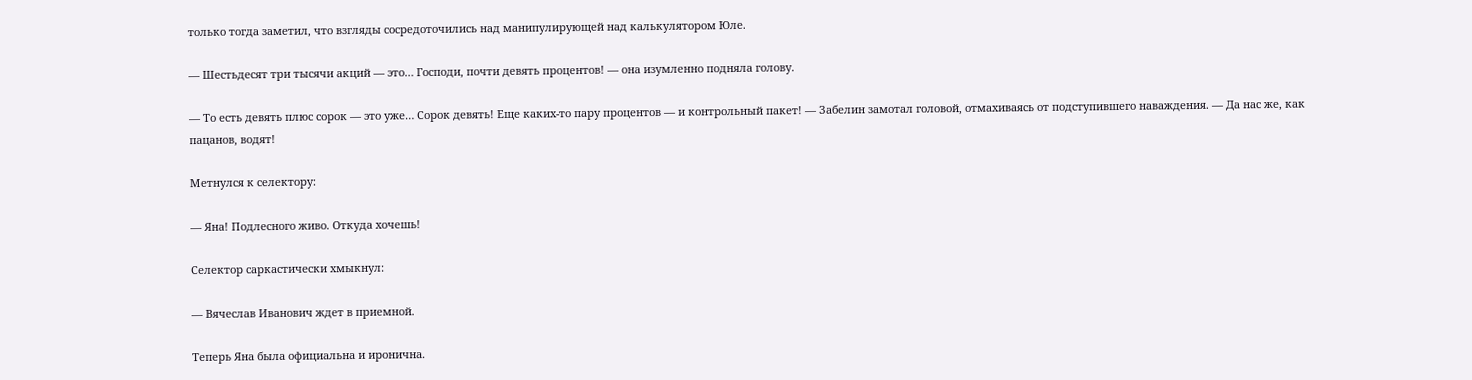только тогда заметил, что взгляды сосредоточились над манипулирующей над калькулятором Юле.

— Шестьдесят три тысячи акций — это… Господи, почти девять процентов! — она изумленно подняла голову.

— То есть девять плюс сорок — это уже… Сорок девять! Еще каких-то пару процентов — и контрольный пакет! — Забелин замотал головой, отмахиваясь от подступившего наваждения. — Да нас же, как пацанов, водят!

Метнулся к селектору:

— Яна! Подлесного живо. Откуда хочешь!

Селектор саркастически хмыкнул:

— Вячеслав Иванович ждет в приемной.

Теперь Яна была официальна и иронична.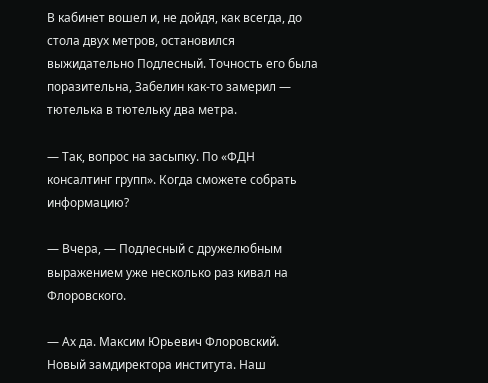В кабинет вошел и, не дойдя, как всегда, до стола двух метров, остановился выжидательно Подлесный. Точность его была поразительна, Забелин как-то замерил — тютелька в тютельку два метра.

— Так, вопрос на засыпку. По «ФДН консалтинг групп». Когда сможете собрать информацию?

— Вчера, — Подлесный с дружелюбным выражением уже несколько раз кивал на Флоровского.

— Ах да. Максим Юрьевич Флоровский. Новый замдиректора института. Наш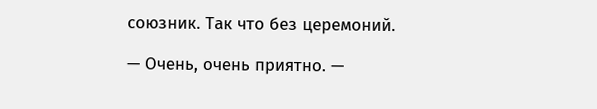союзник. Так что без церемоний.

— Очень, очень приятно. —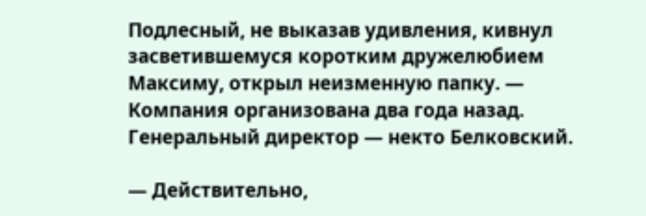Подлесный, не выказав удивления, кивнул засветившемуся коротким дружелюбием Максиму, открыл неизменную папку. — Компания организована два года назад. Генеральный директор — некто Белковский.

— Действительно,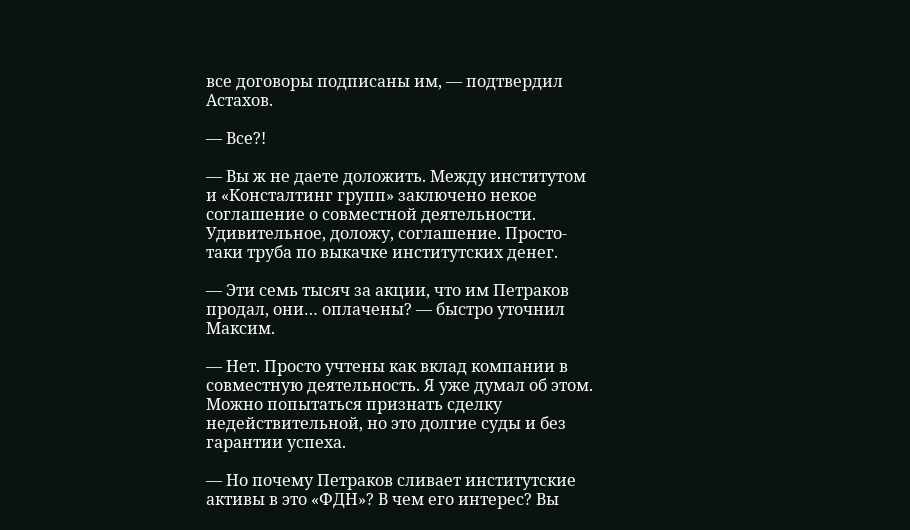все договоры подписаны им, — подтвердил Астахов.

— Все?!

— Вы ж не даете доложить. Между институтом и «Консталтинг групп» заключено некое соглашение о совместной деятельности. Удивительное, доложу, соглашение. Просто-таки труба по выкачке институтских денег.

— Эти семь тысяч за акции, что им Петраков продал, они… оплачены? — быстро уточнил Максим.

— Нет. Просто учтены как вклад компании в совместную деятельность. Я уже думал об этом. Можно попытаться признать сделку недействительной, но это долгие суды и без гарантии успеха.

— Но почему Петраков сливает институтские активы в это «ФДН»? В чем его интерес? Вы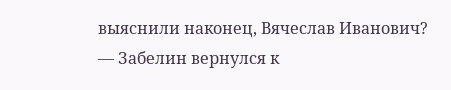выяснили наконец, Вячеслав Иванович? — Забелин вернулся к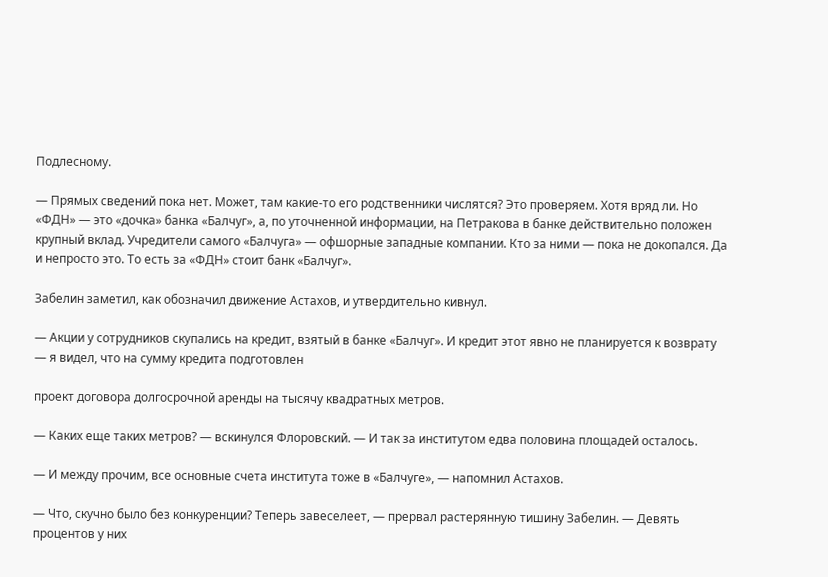Подлесному.

— Прямых сведений пока нет. Может, там какие-то его родственники числятся? Это проверяем. Хотя вряд ли. Но «ФДН» — это «дочка» банка «Балчуг», а, по уточненной информации, на Петракова в банке действительно положен крупный вклад. Учредители самого «Балчуга» — офшорные западные компании. Кто за ними — пока не докопался. Да и непросто это. То есть за «ФДН» стоит банк «Балчуг».

Забелин заметил, как обозначил движение Астахов, и утвердительно кивнул.

— Акции у сотрудников скупались на кредит, взятый в банке «Балчуг». И кредит этот явно не планируется к возврату — я видел, что на сумму кредита подготовлен

проект договора долгосрочной аренды на тысячу квадратных метров.

— Каких еще таких метров? — вскинулся Флоровский. — И так за институтом едва половина площадей осталось.

— И между прочим, все основные счета института тоже в «Балчуге», — напомнил Астахов.

— Что, скучно было без конкуренции? Теперь завеселеет, — прервал растерянную тишину Забелин. — Девять процентов у них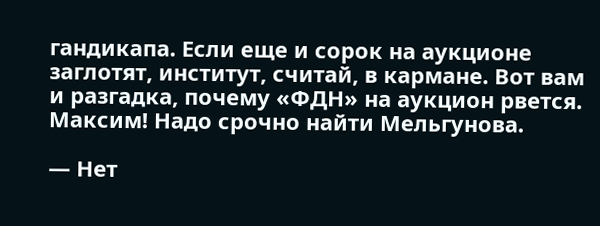гандикапа. Если еще и сорок на аукционе заглотят, институт, считай, в кармане. Вот вам и разгадка, почему «ФДН» на аукцион рвется. Максим! Надо срочно найти Мельгунова.

— Нет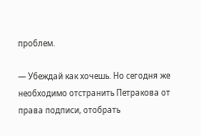проблем.

— Убеждай как хочешь. Но сегодня же необходимо отстранить Петракова от права подписи, отобрать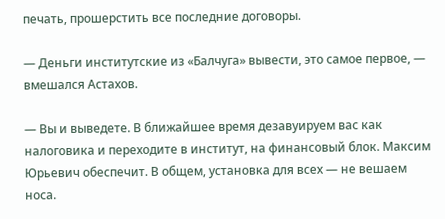печать, прошерстить все последние договоры.

— Деньги институтские из «Балчуга» вывести, это самое первое, — вмешался Астахов.

— Вы и выведете. В ближайшее время дезавуируем вас как налоговика и переходите в институт, на финансовый блок. Максим Юрьевич обеспечит. В общем, установка для всех — не вешаем носа.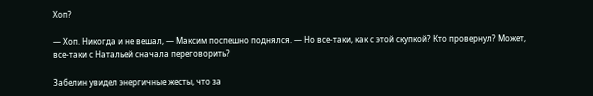Хоп?

— Хоп. Никогда и не вешал, — Максим поспешно поднялся. — Но все-таки, как с этой скупкой? Кто провернул? Может, все-таки с Натальей сначала переговорить?

Забелин увидел энергичные жесты, что за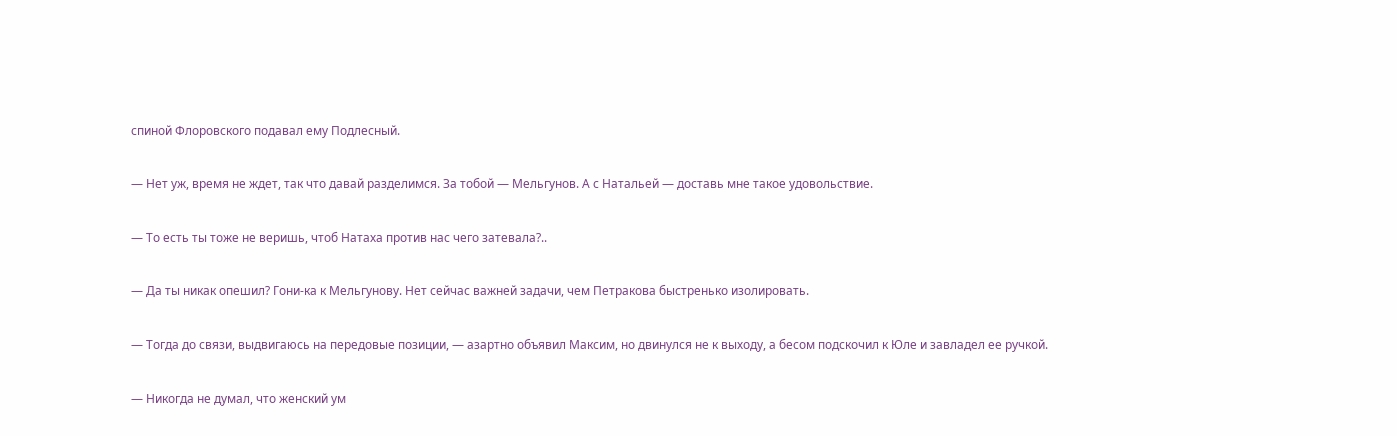спиной Флоровского подавал ему Подлесный.

— Нет уж, время не ждет, так что давай разделимся. За тобой — Мельгунов. А с Натальей — доставь мне такое удовольствие.

— То есть ты тоже не веришь, чтоб Натаха против нас чего затевала?..

— Да ты никак опешил? Гони-ка к Мельгунову. Нет сейчас важней задачи, чем Петракова быстренько изолировать.

— Тогда до связи, выдвигаюсь на передовые позиции, — азартно объявил Максим, но двинулся не к выходу, а бесом подскочил к Юле и завладел ее ручкой.

— Никогда не думал, что женский ум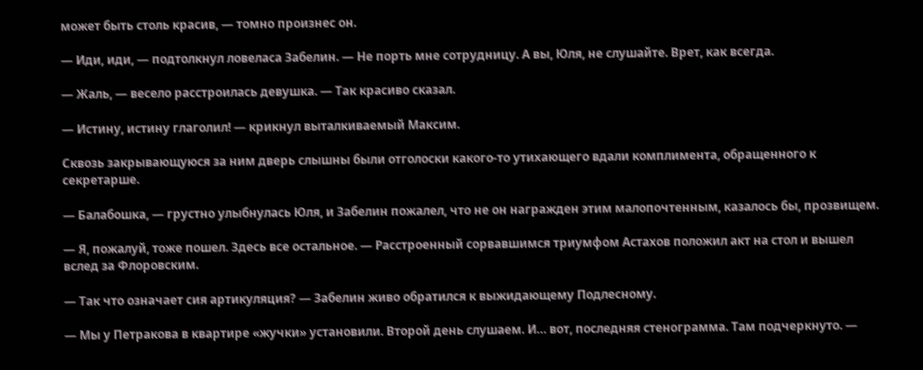может быть столь красив, — томно произнес он.

— Иди, иди, — подтолкнул ловеласа Забелин. — Не порть мне сотрудницу. А вы, Юля, не слушайте. Врет, как всегда.

— Жаль, — весело расстроилась девушка. — Так красиво сказал.

— Истину, истину глаголил! — крикнул выталкиваемый Максим.

Сквозь закрывающуюся за ним дверь слышны были отголоски какого-то утихающего вдали комплимента, обращенного к секретарше.

— Балабошка, — грустно улыбнулась Юля, и Забелин пожалел, что не он награжден этим малопочтенным, казалось бы, прозвищем.

— Я, пожалуй, тоже пошел. Здесь все остальное. — Расстроенный сорвавшимся триумфом Астахов положил акт на стол и вышел вслед за Флоровским.

— Так что означает сия артикуляция? — Забелин живо обратился к выжидающему Подлесному.

— Мы у Петракова в квартире «жучки» установили. Второй день слушаем. И… вот, последняя стенограмма. Там подчеркнуто. —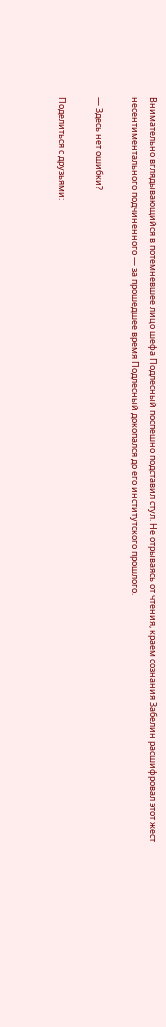Внимательно вглядывающийся в потемневшее лицо шефа Подлесный поспешно подставил стул. Не отрываясь от чтения, краем сознания Забелин расшифровал этот жест несентиментального подчиненного — за прошедшее время Подлесный докопался до его институтского прошлого.

— Здесь нет ошибки?

Поделиться с друзьями: